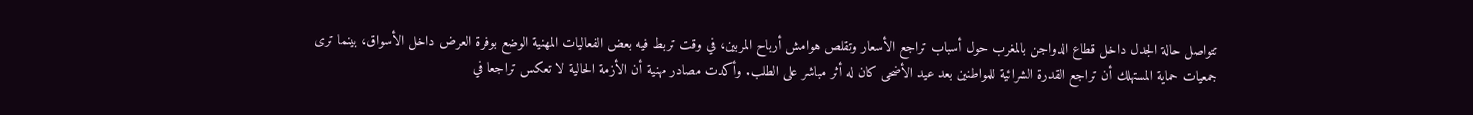تتواصل حالة الجدل داخل قطاع الدواجن بالمغرب حول أسباب تراجع الأسعار وتقلص هوامش أرباح المربين، في وقت تربط فيه بعض الفعاليات المهنية الوضع بوفرة العرض داخل الأسواق، بينما ترى جمعيات حماية المستهلك أن تراجع القدرة الشرائية للمواطنين بعد عيد الأضحى كان له أثر مباشر على الطلب. وأكدت مصادر مهنية أن الأزمة الحالية لا تعكس تراجعا في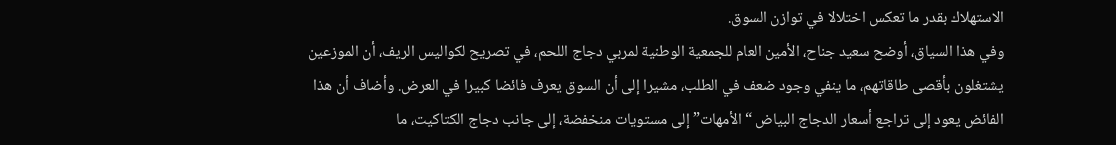الاستهلاك بقدر ما تعكس اختلالا في توازن السوق.
وفي هذا السياق، أوضح سعيد جناح، الأمين العام للجمعية الوطنية لمربي دجاج اللحم، في تصريح لكواليس الريف، أن الموزعين يشتغلون بأقصى طاقاتهم، ما ينفي وجود ضعف في الطلب، مشيرا إلى أن السوق يعرف فائضا كبيرا في العرض. وأضاف أن هذا الفائض يعود إلى تراجع أسعار الدجاج البياض “الأمهات” إلى مستويات منخفضة، إلى جانب دجاج الكتاكيت، ما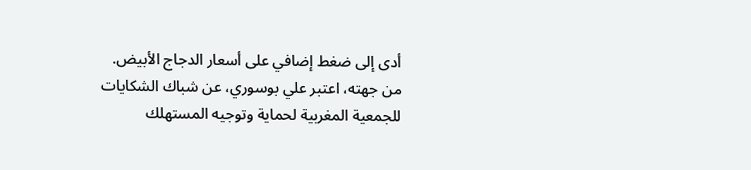أدى إلى ضغط إضافي على أسعار الدجاج الأبيض.
من جهته، اعتبر علي بوسوري، عن شباك الشكايات للجمعية المغربية لحماية وتوجيه المستهلك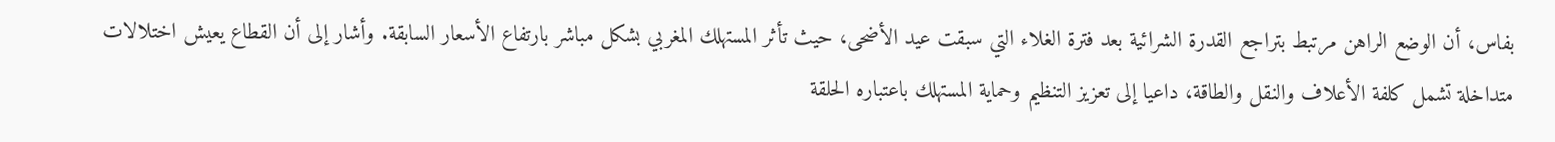بفاس، أن الوضع الراهن مرتبط بتراجع القدرة الشرائية بعد فترة الغلاء التي سبقت عيد الأضحى، حيث تأثر المستهلك المغربي بشكل مباشر بارتفاع الأسعار السابقة. وأشار إلى أن القطاع يعيش اختلالات متداخلة تشمل كلفة الأعلاف والنقل والطاقة، داعيا إلى تعزيز التنظيم وحماية المستهلك باعتباره الحلقة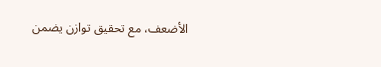الأضعف، مع تحقيق توازن يضمن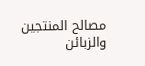مصالح المنتجين والزبائن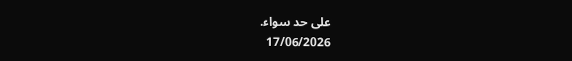على حد سواء.
17/06/2026